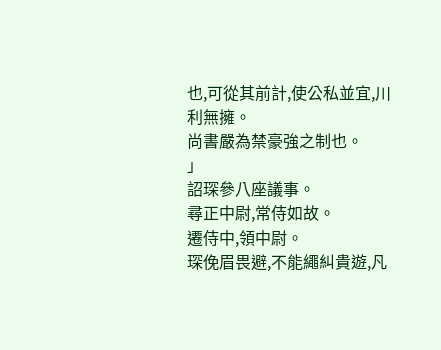也,可從其前計,使公私並宜,川利無擁。
尚書嚴為禁豪強之制也。
」
詔琛參八座議事。
尋正中尉,常侍如故。
遷侍中,領中尉。
琛俛眉畏避,不能繩糾貴遊,凡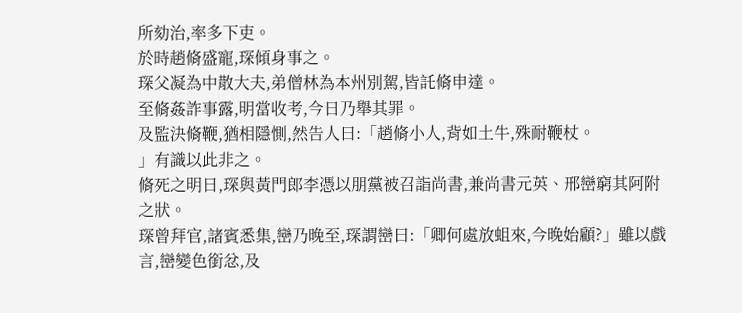所劾治,率多下吏。
於時趙脩盛寵,琛傾身事之。
琛父凝為中散大夫,弟僧林為本州別駕,皆託脩申達。
至脩姦詐事露,明當收考,今日乃舉其罪。
及監決脩鞭,猶相隱惻,然告人曰:「趙脩小人,背如土牛,殊耐鞭杖。
」有識以此非之。
脩死之明日,琛與黃門郎李憑以朋黨被召詣尚書,兼尚書元英、邢巒窮其阿附之狀。
琛曾拜官,諸賓悉集,巒乃晚至,琛謂巒曰:「卿何處放蛆來,今晚始顧?」雖以戲言,巒變色銜忿,及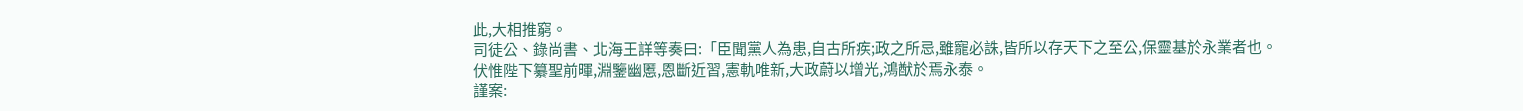此,大相推窮。
司徒公、錄尚書、北海王詳等奏曰:「臣聞黨人為患,自古所疾;政之所忌,雖寵必誅,皆所以存天下之至公,保靈基於永業者也。
伏惟陛下纂聖前暉,淵鑒幽慝,恩斷近習,憲軌唯新,大政蔚以增光,鴻猷於焉永泰。
謹案: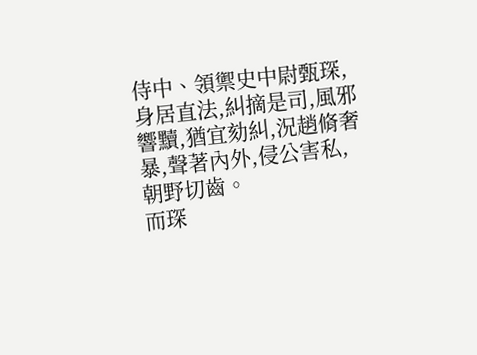侍中、領禦史中尉甄琛,身居直法,糾摘是司,風邪響黷,猶宜劾糾,況趙脩奢暴,聲著內外,侵公害私,朝野切齒。
而琛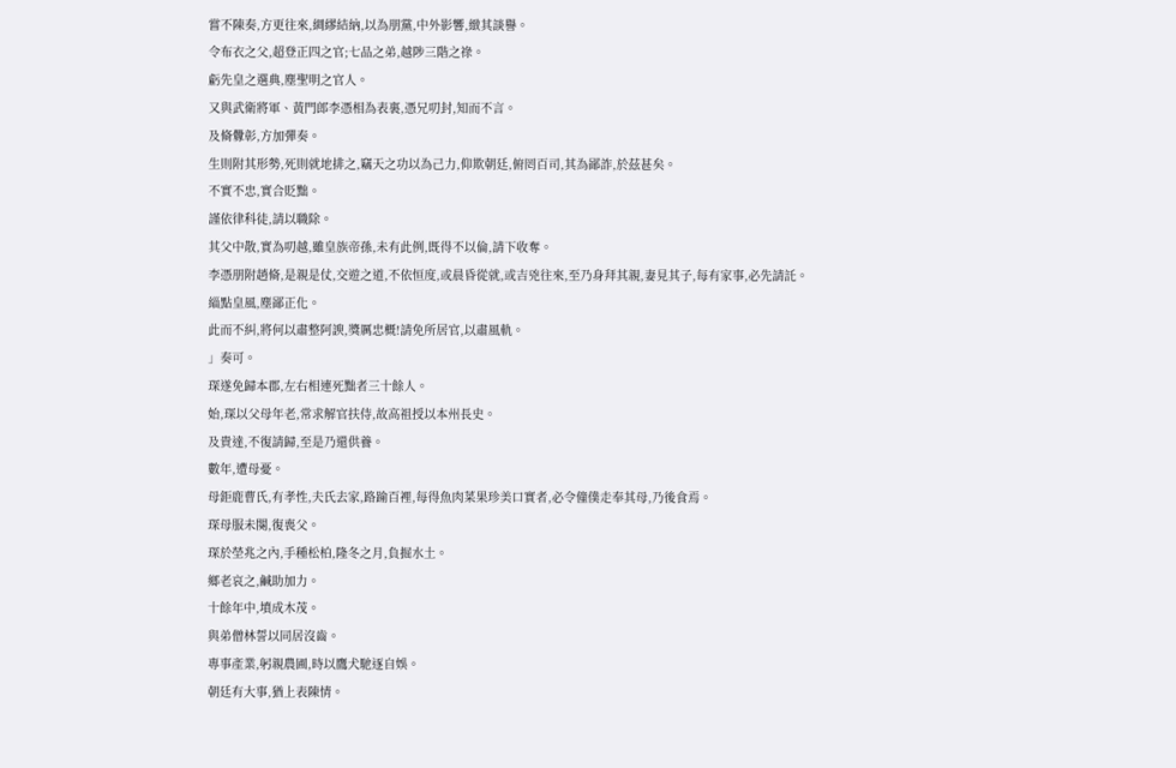嘗不陳奏,方更往來,綢繆結納,以為朋黨,中外影響,緻其談譽。
令布衣之父,超登正四之官;七品之弟,越陟三階之祿。
虧先皇之選典,塵聖明之官人。
又與武衛將軍、黃門郎李憑相為表裏,憑兄叨封,知而不言。
及脩釁彰,方加彈奏。
生則附其形勢,死則就地排之,竊天之功以為己力,仰欺朝廷,俯罔百司,其為鄙詐,於茲甚矣。
不實不忠,實合貶黜。
謹依律科徒,請以職除。
其父中散,實為叨越,雖皇族帝孫,未有此例,既得不以倫,請下收奪。
李憑朋附趙脩,是親是仗,交遊之道,不依恒度,或晨昏從就,或吉兇往來,至乃身拜其親,妻見其子,每有家事,必先請託。
緇點皇風,塵鄙正化。
此而不糾,將何以肅整阿諛,獎厲忠概!請免所居官,以肅風軌。
」奏可。
琛遂免歸本郡,左右相連死黜者三十餘人。
始,琛以父母年老,常求解官扶侍,故高祖授以本州長史。
及貴達,不復請歸,至是乃還供養。
數年,遭母憂。
母鉅鹿曹氏,有孝性,夫氏去家,路踰百裡,每得魚肉菜果珍美口實者,必令僮僕走奉其母,乃後食焉。
琛母服未闋,復喪父。
琛於塋兆之內,手種松柏,隆冬之月,負掘水土。
鄉老哀之,鹹助加力。
十餘年中,墳成木茂。
與弟僧林誓以同居沒齒。
專事產業,躬親農圃,時以鷹犬馳逐自娛。
朝廷有大事,猶上表陳情。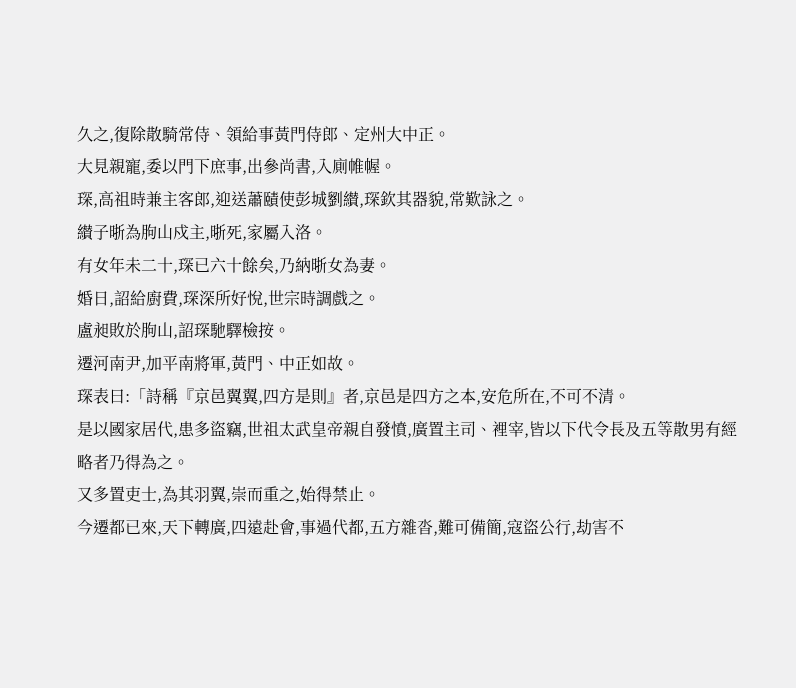久之,復除散騎常侍、領給事黃門侍郎、定州大中正。
大見親寵,委以門下庶事,出參尚書,入廁帷幄。
琛,高祖時兼主客郎,迎送蕭賾使彭城劉纉,琛欽其器貌,常歎詠之。
纉子晣為朐山戍主,晣死,家屬入洛。
有女年未二十,琛已六十餘矣,乃納晣女為妻。
婚日,詔給廚費,琛深所好悅,世宗時調戲之。
盧昶敗於朐山,詔琛馳驛檢按。
遷河南尹,加平南將軍,黃門、中正如故。
琛表曰:「詩稱『京邑翼翼,四方是則』者,京邑是四方之本,安危所在,不可不清。
是以國家居代,患多盜竊,世祖太武皇帝親自發憤,廣置主司、裡宰,皆以下代令長及五等散男有經略者乃得為之。
又多置吏士,為其羽翼,崇而重之,始得禁止。
今遷都已來,天下轉廣,四遠赴會,事過代都,五方雜沓,難可備簡,寇盜公行,劫害不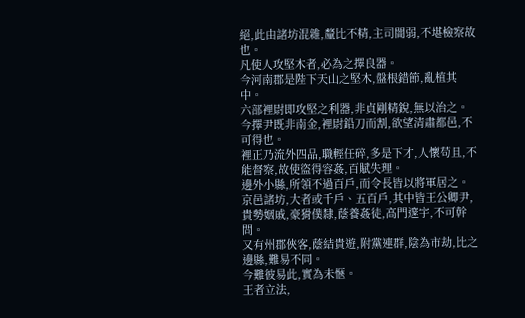絕,此由諸坊混雜,釐比不精,主司闇弱,不堪檢察故也。
凡使人攻堅木者,必為之擇良器。
今河南郡是陛下天山之堅木,盤根錯節,亂植其中。
六部裡尉即攻堅之利器,非貞剛精銳,無以治之。
今擇尹既非南金,裡尉鉛刀而割,欲望清肅都邑,不可得也。
裡正乃流外四品,職輕任碎,多是下才,人懷苟且,不能督察,故使盜得容姦,百賦失理。
邊外小縣,所領不過百戶,而令長皆以將軍居之。
京邑諸坊,大者或千戶、五百戶,其中皆王公卿尹,貴勢姻戚,豪猾僕隸,蔭養姦徒,高門邃宇,不可幹問。
又有州郡俠客,蔭結貴遊,附黨連群,陰為市劫,比之邊縣,難易不同。
今難彼易此,實為未愜。
王者立法,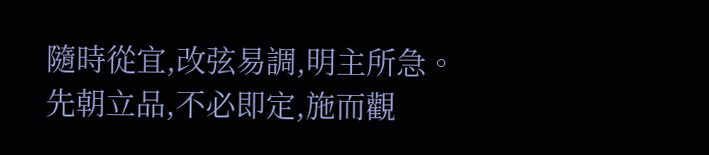隨時從宜,改弦易調,明主所急。
先朝立品,不必即定,施而觀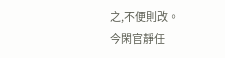之,不便則改。
今閑官靜任